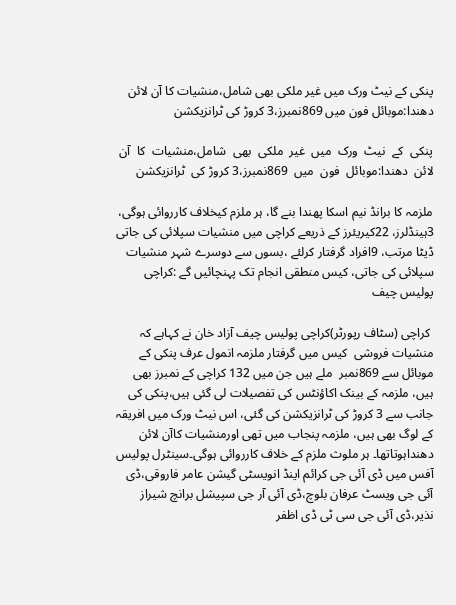پنکی کے نیٹ ورک میں غیر ملکی بھی شامل،منشیات کا آن لائن دھندا:موبائل فون میں 869نمبرز،3 کروڑ کی ٹرانزیکشن

پنکی  کے  نیٹ  ورک  میں  غیر  ملکی  بھی  شامل،منشیات  کا  آن  لائن  دھندا:موبائل  فون  میں  869نمبرز،3 کروڑ کی  ٹرانزیکشن

ملزمہ کا برانڈ نیم اسکا پھندا بنے گا، ہر ملزم کیخلاف کارروائی ہوگی، 3ہینڈلرز، 22کیریئرز کے ذریعے کراچی میں منشیات سپلائی کی جاتی ڈیٹا مرتب، 9افراد گرفتار کرلئے ،بسوں سے دوسرے شہر منشیات سپلائی کی جاتی، کیس منطقی انجام تک پہنچائیں گے :کراچی پولیس چیف

 کراچی (سٹاف رپورٹر)کراچی پولیس چیف آزاد خان نے کہاہے کہ منشیات فروشی  کیس میں گرفتار ملزمہ انمول عرف پنکی کے موبائل سے 869نمبر  ملے ہیں جن میں 132 کراچی کے نمبرز بھی ہیں، ملزمہ کے بینک اکاؤنٹس کی تفصیلات لی گئی ہیں،پنکی کی جانب سے 3 کروڑ کی ٹرانزیکشن کی گئی، اس نیٹ ورک میں افریقہ کے لوگ بھی ہیں، ملزمہ پنجاب میں تھی اورمنشیات کاآن لائن دھنداہوتاتھا۔ ہر ملوث ملزم کے خلاف کارروائی ہوگی۔سینٹرل پولیس آفس میں ڈی آئی جی کرائم اینڈ انویسٹی گیشن عامر فاروقی،ڈی آئی جی ویسٹ عرفان بلوچ،ڈی آئی آر جی سپیشل برانچ شیراز نذیر،ڈی آئی جی سی ٹی ڈی اظفر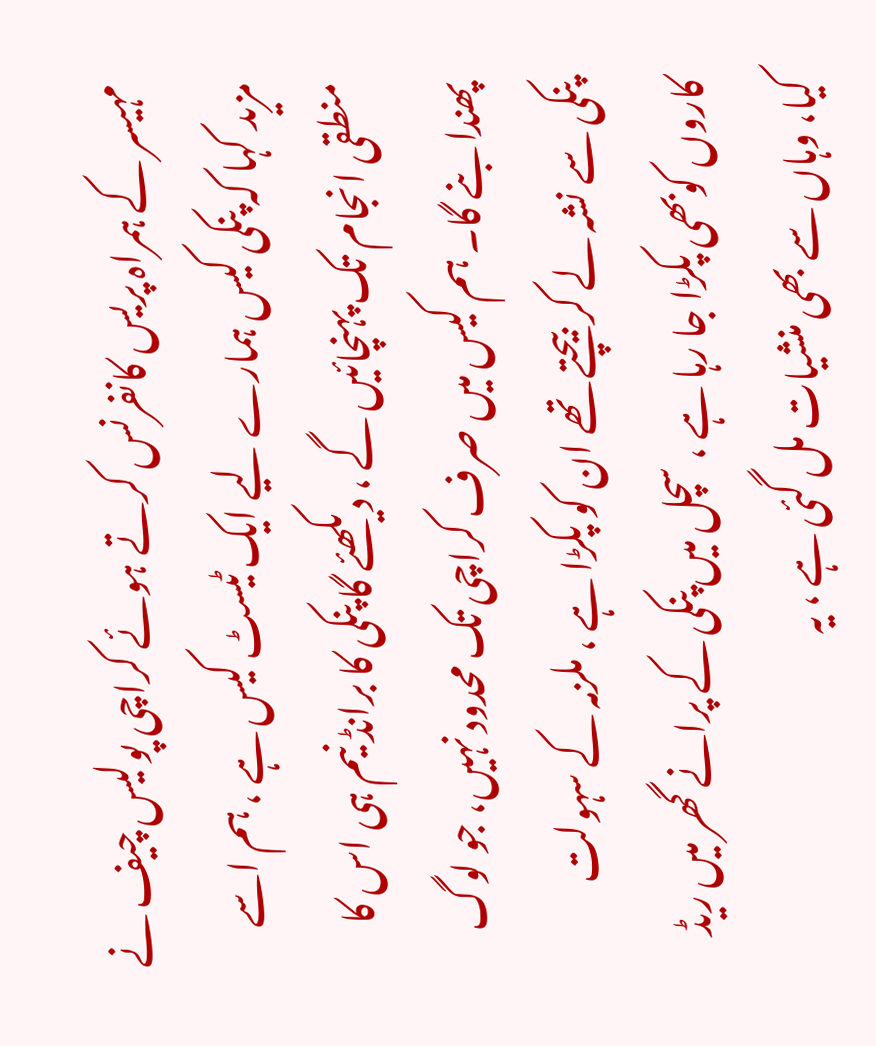مہیسر کے ہمراہ پریس کانفرنس کرتے ہوئے کراچی پولیس چیف نے مزید کہا کہ پنکی کیس ہمارے لیے ایک ٹیسٹ کیس ہے ، ہم اسے منطقی انجام تک پہنچائیں گے ، دیکھئے گا پنکی کا برانڈ نیم ہی اس کا پھندا بنے گا۔ ہم کیس میں صرف کراچی تک محدود نہیں، جو لوگ پنکی سے نشہ لے کر بیچتے تھے ان کو پکڑا ہے ، ملزمہ کے سہولت کاروں کوبھی پکڑا جا رہا ہے ، سچل میں پنکی کے پرانے گھر میں ریڈ کیا، وہاں سے بھی منشیات مل گئی ہے ، یہ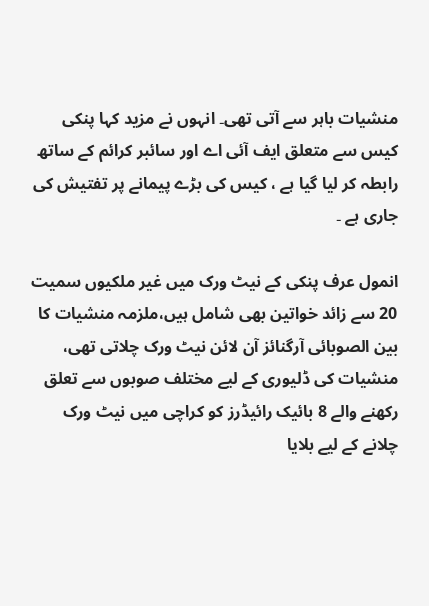منشیات باہر سے آتی تھی۔ انہوں نے مزید کہا پنکی کیس سے متعلق ایف آئی اے اور سائبر کرائم کے ساتھ رابطہ کر لیا گیا ہے ، کیس کی بڑے پیمانے پر تفتیش کی جاری ہے ۔

انمول عرف پنکی کے نیٹ ورک میں غیر ملکیوں سمیت 20 سے زائد خواتین بھی شامل ہیں،ملزمہ منشیات کا بین الصوبائی آرگنائز آن لائن نیٹ ورک چلاتی تھی، منشیات کی ڈلیوری کے لیے مختلف صوبوں سے تعلق رکھنے والے 8 بائیک رائیڈرز کو کراچی میں نیٹ ورک چلانے کے لیے بلایا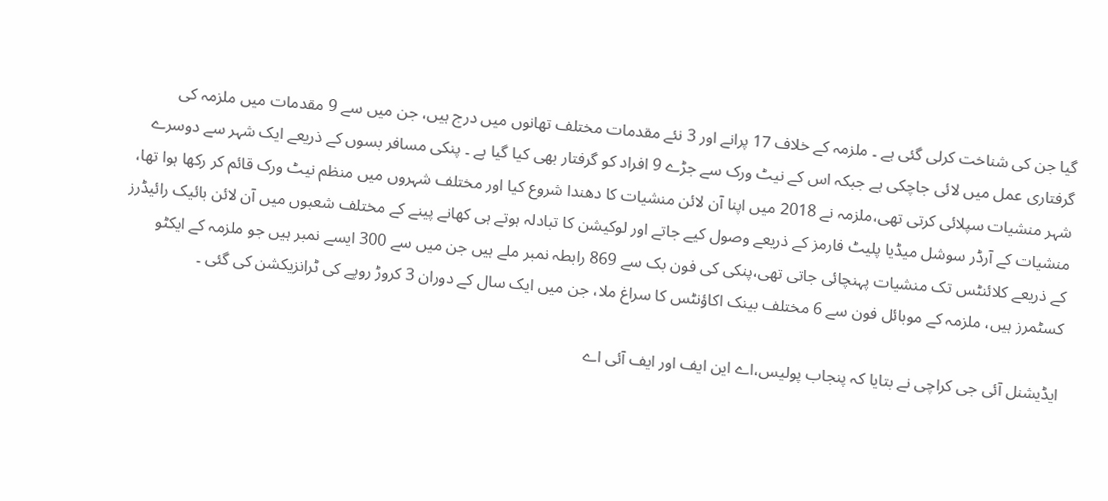گیا جن کی شناخت کرلی گئی ہے ۔ ملزمہ کے خلاف 17 پرانے اور 3 نئے مقدمات مختلف تھانوں میں درج ہیں، جن میں سے 9 مقدمات میں ملزمہ کی گرفتاری عمل میں لائی جاچکی ہے جبکہ اس کے نیٹ ورک سے جڑے 9 افراد کو گرفتار بھی کیا گیا ہے ۔ پنکی مسافر بسوں کے ذریعے ایک شہر سے دوسرے شہر منشیات سپلائی کرتی تھی،ملزمہ نے 2018 میں اپنا آن لائن منشیات کا دھندا شروع کیا اور مختلف شہروں میں منظم نیٹ ورک قائم کر رکھا ہوا تھا، منشیات کے آرڈر سوشل میڈیا پلیٹ فارمز کے ذریعے وصول کیے جاتے اور لوکیشن کا تبادلہ ہوتے ہی کھانے پینے کے مختلف شعبوں میں آن لائن بائیک رائیڈرز کے ذریعے کلائنٹس تک منشیات پہنچائی جاتی تھی،پنکی کی فون بک سے 869 رابطہ نمبر ملے ہیں جن میں سے 300 ایسے نمبر ہیں جو ملزمہ کے ایکٹو کسٹمرز ہیں، ملزمہ کے موبائل فون سے 6 مختلف بینک اکاؤنٹس کا سراغ ملا، جن میں ایک سال کے دوران 3 کروڑ روپے کی ٹرانزیکشن کی گئی ۔

ایڈیشنل آئی جی کراچی نے بتایا کہ پنجاب پولیس،اے این ایف اور ایف آئی اے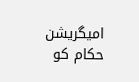امیگریشن حکام کو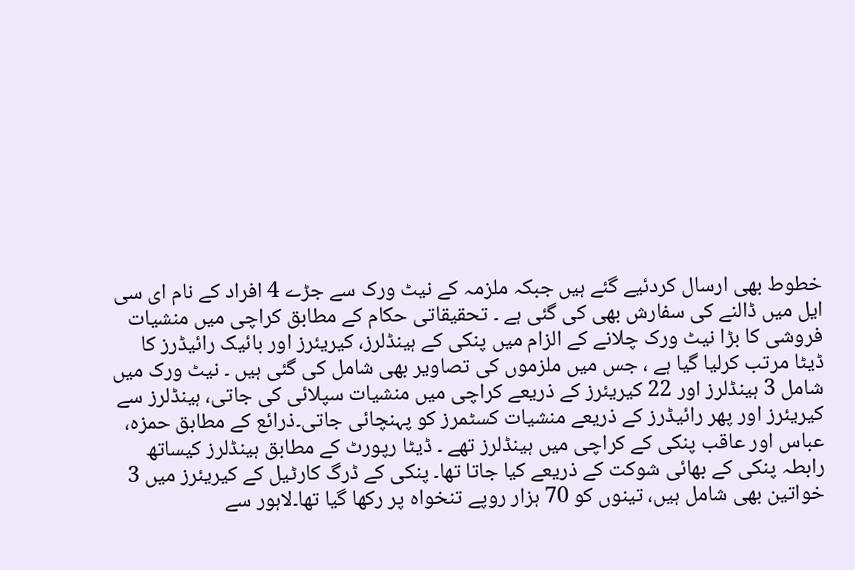خطوط بھی ارسال کردئیے گئے ہیں جبکہ ملزمہ کے نیٹ ورک سے جڑے 4 افراد کے نام ای سی ایل میں ڈالنے کی سفارش بھی کی گئی ہے ۔ تحقیقاتی حکام کے مطابق کراچی میں منشیات فروشی کا بڑا نیٹ ورک چلانے کے الزام میں پنکی کے ہینڈلرز، کیریئرز اور بائیک رائیڈرز کا ڈیٹا مرتب کرلیا گیا ہے ، جس میں ملزموں کی تصاویر بھی شامل کی گئی ہیں ۔ نیٹ ورک میں شامل 3 ہینڈلرز اور 22 کیریئرز کے ذریعے کراچی میں منشیات سپلائی کی جاتی، ہینڈلرز سے کیریئرز اور پھر رائیڈرز کے ذریعے منشیات کسٹمرز کو پہنچائی جاتی۔ذرائع کے مطابق حمزہ، عباس اور عاقب پنکی کے کراچی میں ہینڈلرز تھے ۔ ڈیٹا رپورٹ کے مطابق ہینڈلرز کیساتھ رابطہ پنکی کے بھائی شوکت کے ذریعے کیا جاتا تھا۔ پنکی کے ڈرگ کارٹیل کے کیریئرز میں 3 خواتین بھی شامل ہیں، تینوں کو 70 ہزار روپے تنخواہ پر رکھا گیا تھا۔لاہور سے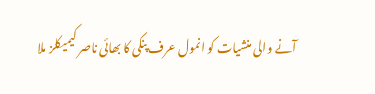آنے والی منشیات کو انمول عرف پنکی کا بھائی ناصر کیمیکلز ملا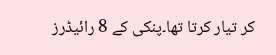کر تیار کرتا تھا۔پنکی کے 8 رائیڈرز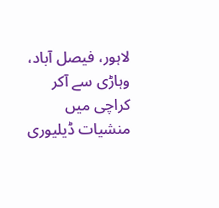لاہور، فیصل آباد، وہاڑی سے آکر کراچی میں منشیات ڈیلیوری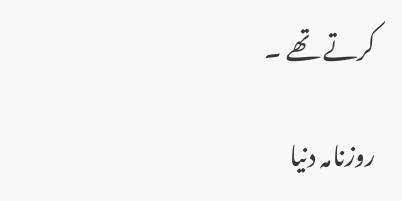کرتے تھے ۔

روزنامہ دنیا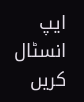ایپ انسٹال کریں